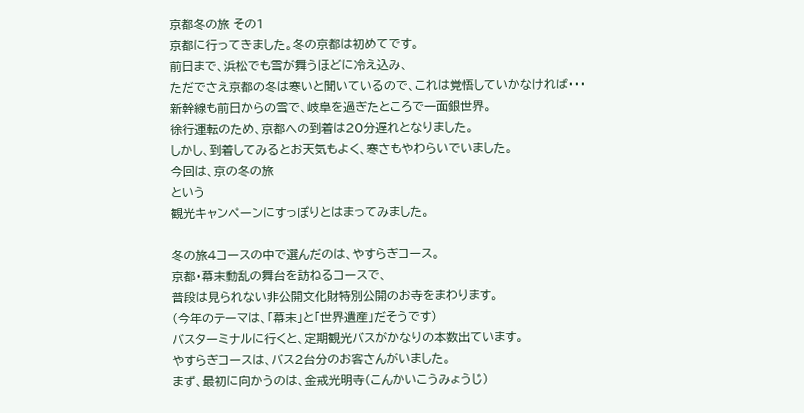京都冬の旅 その1
京都に行ってきました。冬の京都は初めてです。
前日まで、浜松でも雪が舞うほどに冷え込み、
ただでさえ京都の冬は寒いと聞いているので、これは覚悟していかなければ・・・
新幹線も前日からの雪で、岐阜を過ぎたところで一面銀世界。
徐行運転のため、京都への到着は20分遅れとなりました。
しかし、到着してみるとお天気もよく、寒さもやわらいでいました。
今回は、京の冬の旅
という
観光キャンペーンにすっぽりとはまってみました。

冬の旅4コースの中で選んだのは、やすらぎコース。
京都・幕末動乱の舞台を訪ねるコースで、
普段は見られない非公開文化財特別公開のお寺をまわります。
(今年のテーマは、「幕末」と「世界遺産」だそうです)
バスターミナルに行くと、定期観光バスがかなりの本数出ています。
やすらぎコースは、バス2台分のお客さんがいました。
まず、最初に向かうのは、金戒光明寺(こんかいこうみょうじ)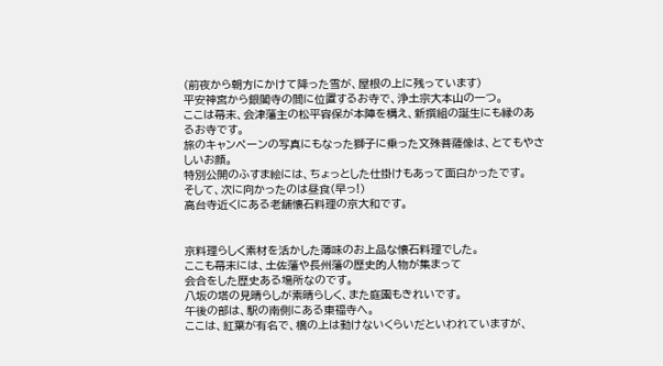(前夜から朝方にかけて降った雪が、屋根の上に残っています)
平安神宮から銀閣寺の間に位置するお寺で、浄土宗大本山の一つ。
ここは幕末、会津藩主の松平容保が本陣を構え、新撰組の誕生にも縁のあるお寺です。
旅のキャンペーンの写真にもなった獅子に乗った文殊菩薩像は、とてもやさしいお顔。
特別公開のふすま絵には、ちょっとした仕掛けもあって面白かったです。
そして、次に向かったのは昼食(早っ!)
高台寺近くにある老舗懐石料理の京大和です。


京料理らしく素材を活かした薄味のお上品な懐石料理でした。
ここも幕末には、土佐藩や長州藩の歴史的人物が集まって
会合をした歴史ある場所なのです。
八坂の塔の見晴らしが素晴らしく、また庭園もきれいです。
午後の部は、駅の南側にある東福寺へ。
ここは、紅葉が有名で、橋の上は動けないくらいだといわれていますが、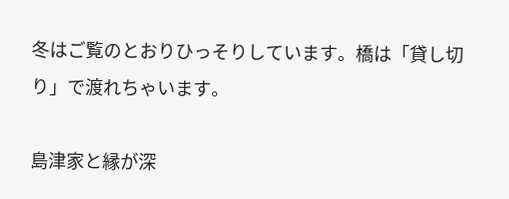冬はご覧のとおりひっそりしています。橋は「貸し切り」で渡れちゃいます。

島津家と縁が深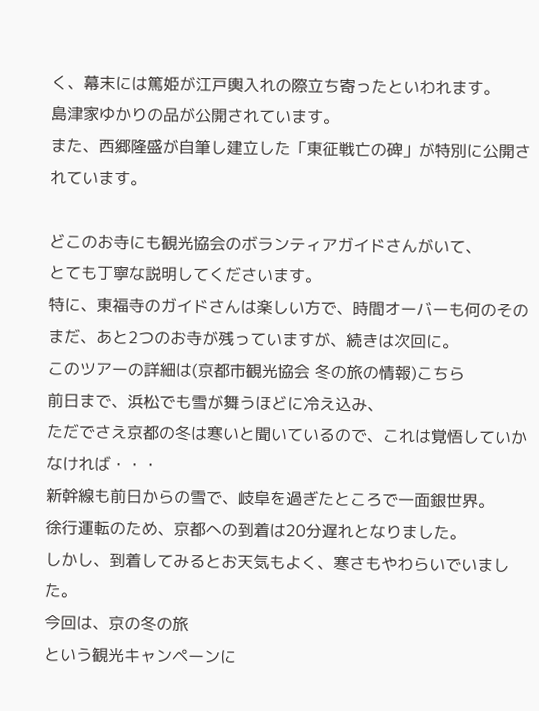く、幕末には篤姫が江戸輿入れの際立ち寄ったといわれます。
島津家ゆかりの品が公開されています。
また、西郷隆盛が自筆し建立した「東征戦亡の碑」が特別に公開されています。

どこのお寺にも観光協会のボランティアガイドさんがいて、
とても丁寧な説明してくださいます。
特に、東福寺のガイドさんは楽しい方で、時間オーバーも何のその
まだ、あと2つのお寺が残っていますが、続きは次回に。
このツアーの詳細は(京都市観光協会 冬の旅の情報)こちら
前日まで、浜松でも雪が舞うほどに冷え込み、
ただでさえ京都の冬は寒いと聞いているので、これは覚悟していかなければ・・・
新幹線も前日からの雪で、岐阜を過ぎたところで一面銀世界。
徐行運転のため、京都への到着は20分遅れとなりました。
しかし、到着してみるとお天気もよく、寒さもやわらいでいました。
今回は、京の冬の旅
という観光キャンペーンに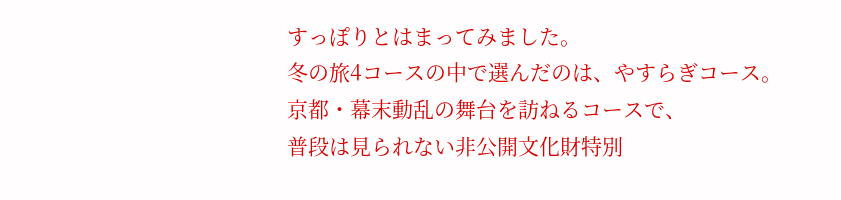すっぽりとはまってみました。
冬の旅4コースの中で選んだのは、やすらぎコース。
京都・幕末動乱の舞台を訪ねるコースで、
普段は見られない非公開文化財特別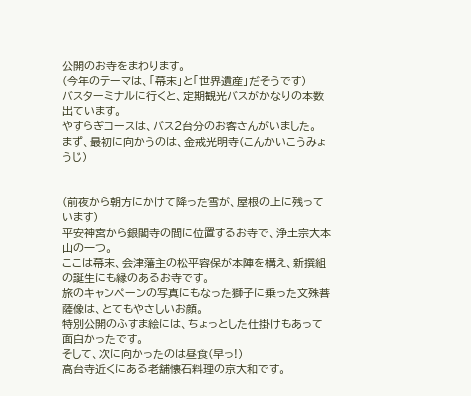公開のお寺をまわります。
(今年のテーマは、「幕末」と「世界遺産」だそうです)
バスターミナルに行くと、定期観光バスがかなりの本数出ています。
やすらぎコースは、バス2台分のお客さんがいました。
まず、最初に向かうのは、金戒光明寺(こんかいこうみょうじ)


(前夜から朝方にかけて降った雪が、屋根の上に残っています)
平安神宮から銀閣寺の間に位置するお寺で、浄土宗大本山の一つ。
ここは幕末、会津藩主の松平容保が本陣を構え、新撰組の誕生にも縁のあるお寺です。
旅のキャンペーンの写真にもなった獅子に乗った文殊菩薩像は、とてもやさしいお顔。
特別公開のふすま絵には、ちょっとした仕掛けもあって面白かったです。
そして、次に向かったのは昼食(早っ!)
高台寺近くにある老舗懐石料理の京大和です。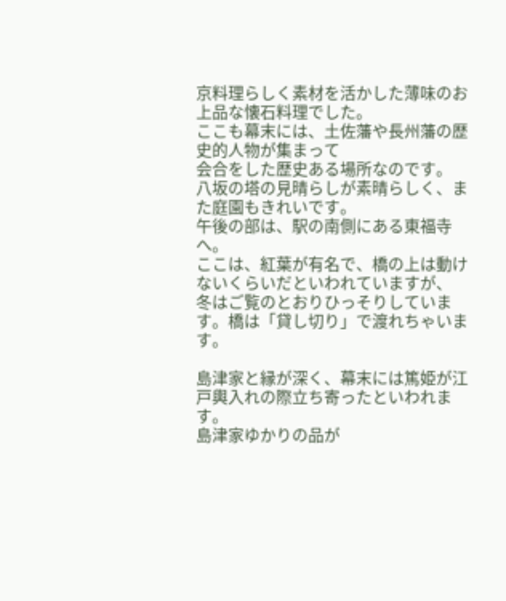京料理らしく素材を活かした薄味のお上品な懐石料理でした。
ここも幕末には、土佐藩や長州藩の歴史的人物が集まって
会合をした歴史ある場所なのです。
八坂の塔の見晴らしが素晴らしく、また庭園もきれいです。
午後の部は、駅の南側にある東福寺へ。
ここは、紅葉が有名で、橋の上は動けないくらいだといわれていますが、
冬はご覧のとおりひっそりしています。橋は「貸し切り」で渡れちゃいます。

島津家と縁が深く、幕末には篤姫が江戸輿入れの際立ち寄ったといわれます。
島津家ゆかりの品が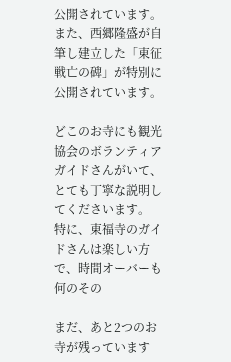公開されています。
また、西郷隆盛が自筆し建立した「東征戦亡の碑」が特別に公開されています。

どこのお寺にも観光協会のボランティアガイドさんがいて、
とても丁寧な説明してくださいます。
特に、東福寺のガイドさんは楽しい方で、時間オーバーも何のその

まだ、あと2つのお寺が残っています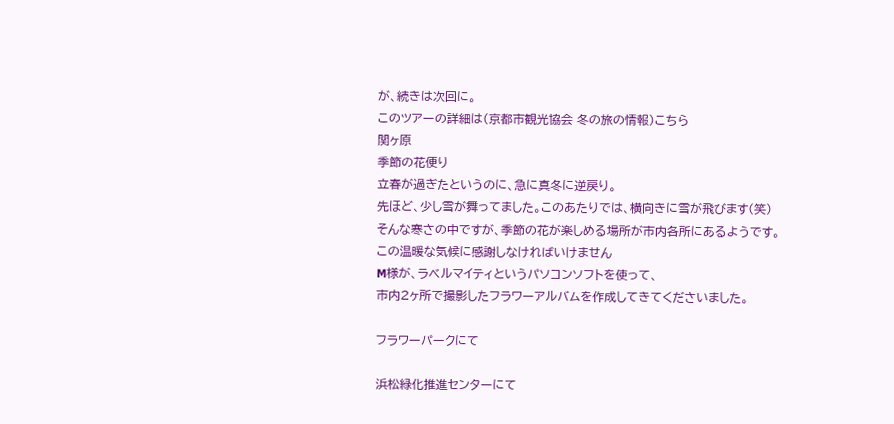が、続きは次回に。
このツアーの詳細は(京都市観光協会 冬の旅の情報)こちら
関ヶ原
季節の花便り
立春が過ぎたというのに、急に真冬に逆戻り。
先ほど、少し雪が舞ってました。このあたりでは、横向きに雪が飛びます(笑)
そんな寒さの中ですが、季節の花が楽しめる場所が市内各所にあるようです。
この温暖な気候に感謝しなければいけません
M様が、ラベルマイティというパソコンソフトを使って、
市内2ヶ所で撮影したフラワーアルバムを作成してきてくださいました。

フラワーパークにて

浜松緑化推進センターにて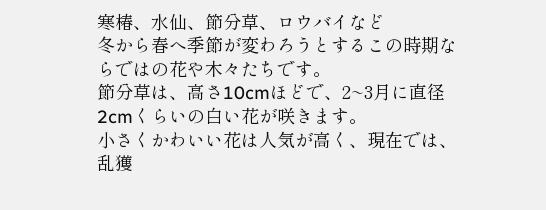寒椿、水仙、節分草、ロウバイなど
冬から春へ季節が変わろうとするこの時期ならではの花や木々たちです。
節分草は、高さ10cmほどで、2~3月に直径2cmくらいの白い花が咲きます。
小さくかわいい花は人気が高く、現在では、乱獲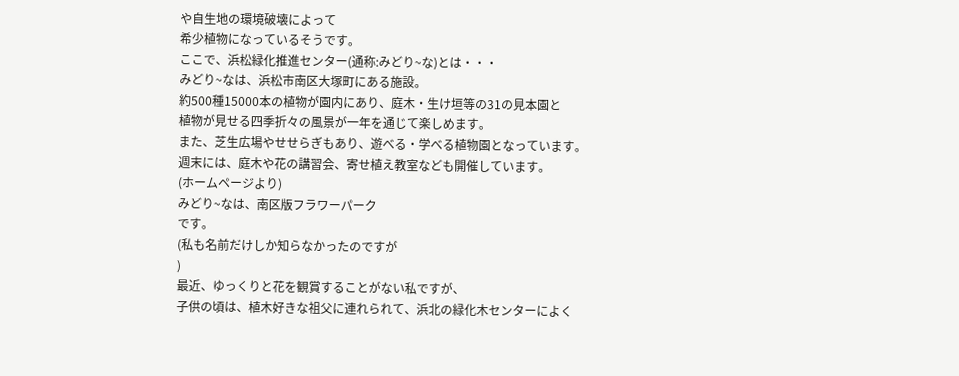や自生地の環境破壊によって
希少植物になっているそうです。
ここで、浜松緑化推進センター(通称:みどり~な)とは・・・
みどり~なは、浜松市南区大塚町にある施設。
約500種15000本の植物が園内にあり、庭木・生け垣等の31の見本園と
植物が見せる四季折々の風景が一年を通じて楽しめます。
また、芝生広場やせせらぎもあり、遊べる・学べる植物園となっています。
週末には、庭木や花の講習会、寄せ植え教室なども開催しています。
(ホームページより)
みどり~なは、南区版フラワーパーク
です。
(私も名前だけしか知らなかったのですが
)
最近、ゆっくりと花を観賞することがない私ですが、
子供の頃は、植木好きな祖父に連れられて、浜北の緑化木センターによく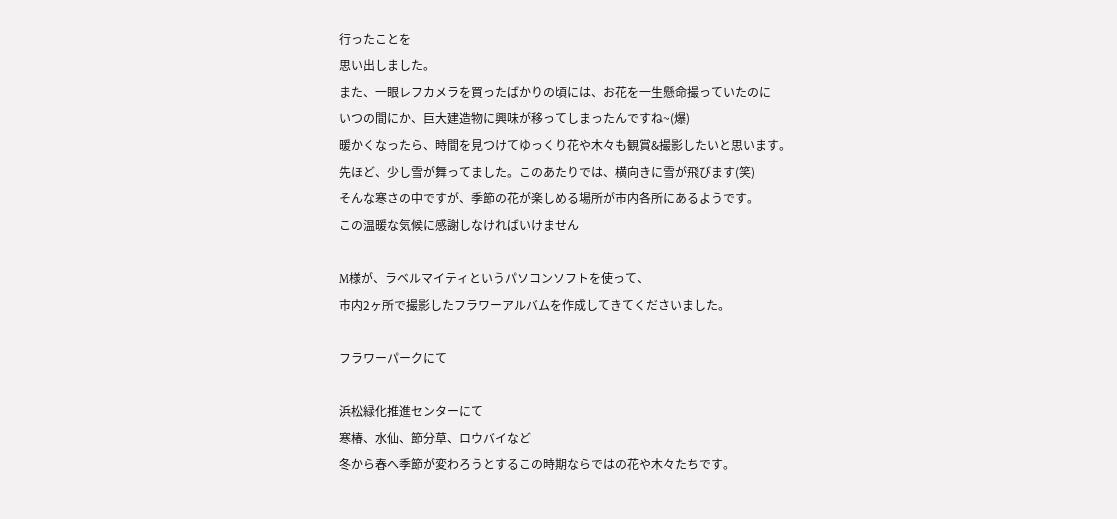行ったことを
思い出しました。
また、一眼レフカメラを買ったばかりの頃には、お花を一生懸命撮っていたのに
いつの間にか、巨大建造物に興味が移ってしまったんですね~(爆)
暖かくなったら、時間を見つけてゆっくり花や木々も観賞&撮影したいと思います。
先ほど、少し雪が舞ってました。このあたりでは、横向きに雪が飛びます(笑)
そんな寒さの中ですが、季節の花が楽しめる場所が市内各所にあるようです。
この温暖な気候に感謝しなければいけません

M様が、ラベルマイティというパソコンソフトを使って、
市内2ヶ所で撮影したフラワーアルバムを作成してきてくださいました。

フラワーパークにて

浜松緑化推進センターにて
寒椿、水仙、節分草、ロウバイなど
冬から春へ季節が変わろうとするこの時期ならではの花や木々たちです。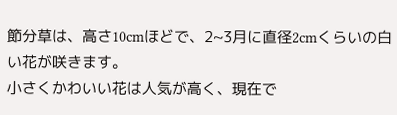節分草は、高さ10cmほどで、2~3月に直径2cmくらいの白い花が咲きます。
小さくかわいい花は人気が高く、現在で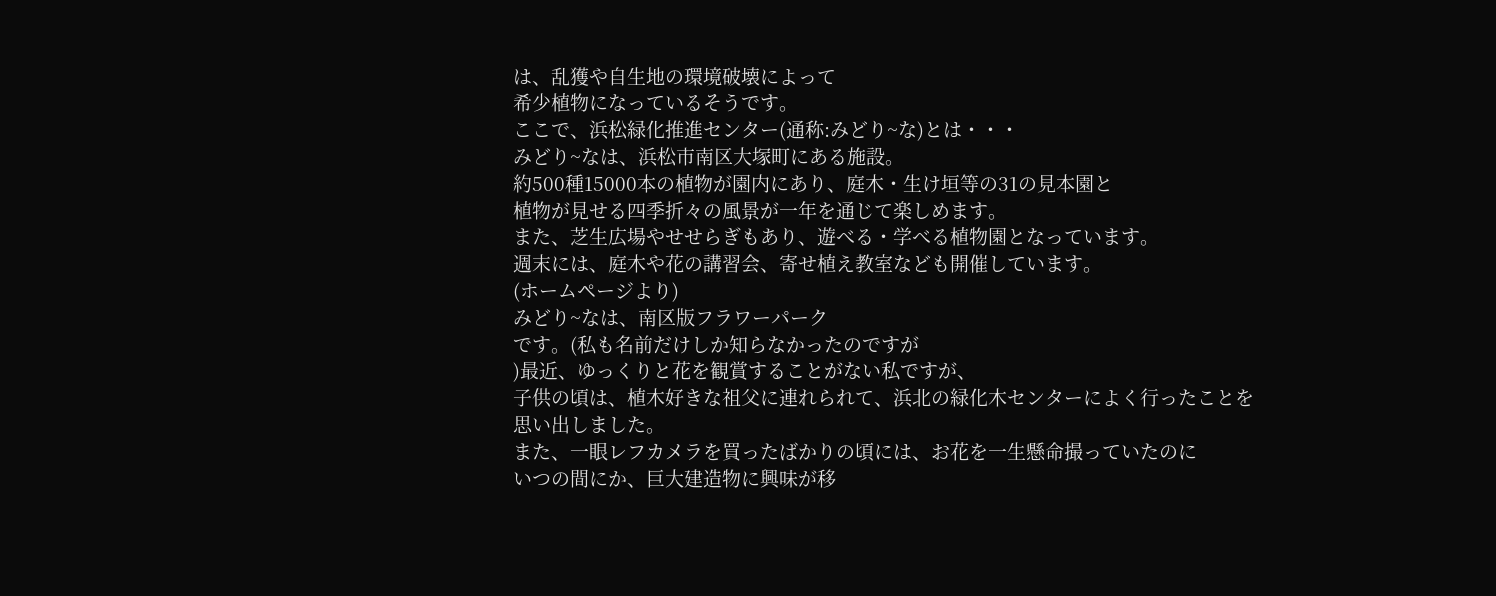は、乱獲や自生地の環境破壊によって
希少植物になっているそうです。
ここで、浜松緑化推進センター(通称:みどり~な)とは・・・
みどり~なは、浜松市南区大塚町にある施設。
約500種15000本の植物が園内にあり、庭木・生け垣等の31の見本園と
植物が見せる四季折々の風景が一年を通じて楽しめます。
また、芝生広場やせせらぎもあり、遊べる・学べる植物園となっています。
週末には、庭木や花の講習会、寄せ植え教室なども開催しています。
(ホームページより)
みどり~なは、南区版フラワーパーク
です。(私も名前だけしか知らなかったのですが
)最近、ゆっくりと花を観賞することがない私ですが、
子供の頃は、植木好きな祖父に連れられて、浜北の緑化木センターによく行ったことを
思い出しました。
また、一眼レフカメラを買ったばかりの頃には、お花を一生懸命撮っていたのに
いつの間にか、巨大建造物に興味が移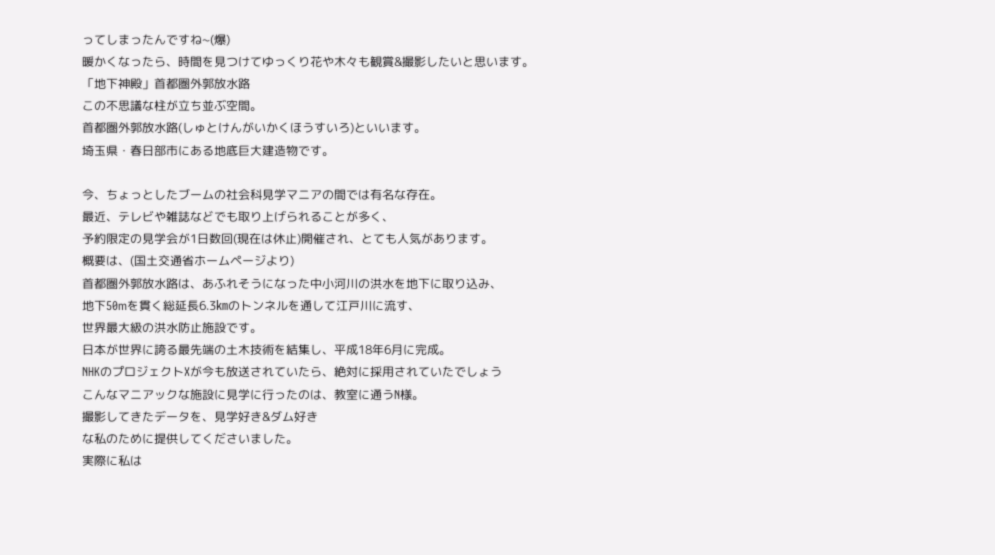ってしまったんですね~(爆)
暖かくなったら、時間を見つけてゆっくり花や木々も観賞&撮影したいと思います。
「地下神殿」首都圏外郭放水路
この不思議な柱が立ち並ぶ空間。
首都圏外郭放水路(しゅとけんがいかくほうすいろ)といいます。
埼玉県・春日部市にある地底巨大建造物です。

今、ちょっとしたブームの社会科見学マニアの間では有名な存在。
最近、テレビや雑誌などでも取り上げられることが多く、
予約限定の見学会が1日数回(現在は休止)開催され、とても人気があります。
概要は、(国土交通省ホームページより)
首都圏外郭放水路は、あふれそうになった中小河川の洪水を地下に取り込み、
地下50mを貫く総延長6.3㎞のトンネルを通して江戸川に流す、
世界最大級の洪水防止施設です。
日本が世界に誇る最先端の土木技術を結集し、平成18年6月に完成。
NHKのプロジェクトXが今も放送されていたら、絶対に採用されていたでしょう
こんなマニアックな施設に見学に行ったのは、教室に通うN様。
撮影してきたデータを、見学好き&ダム好き
な私のために提供してくださいました。
実際に私は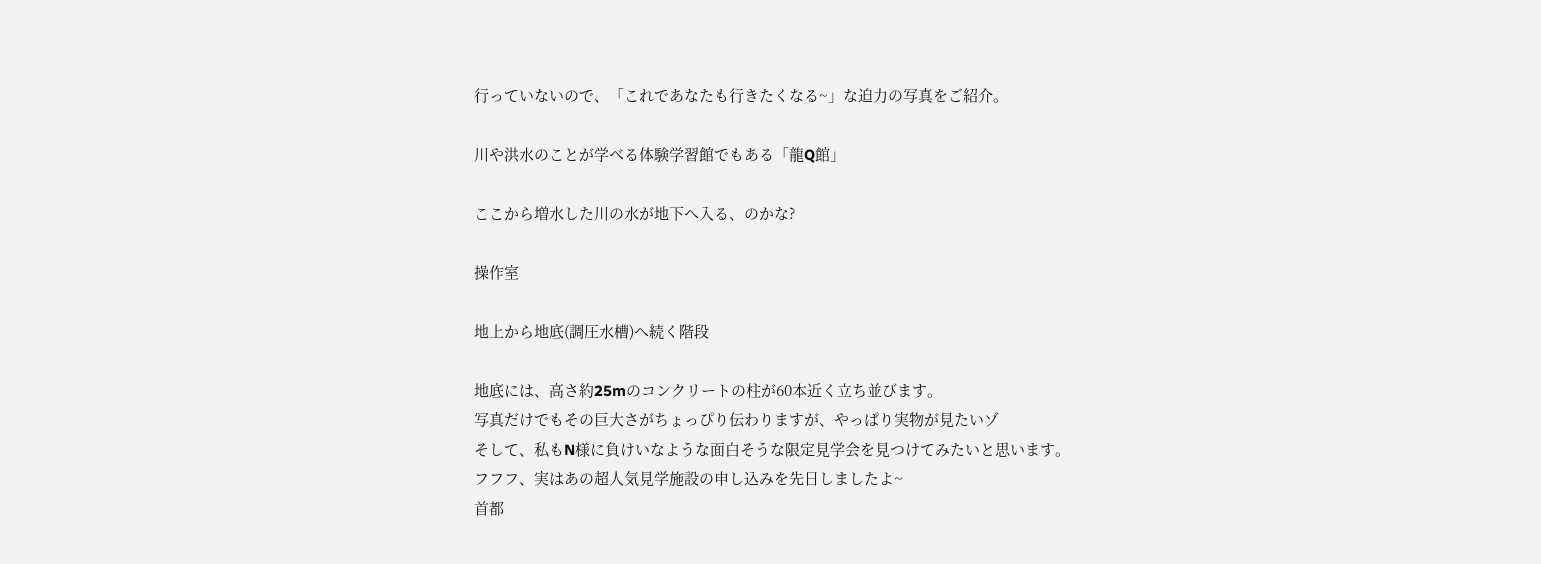行っていないので、「これであなたも行きたくなる~」な迫力の写真をご紹介。

川や洪水のことが学べる体験学習館でもある「龍Q館」

ここから増水した川の水が地下へ入る、のかな?

操作室

地上から地底(調圧水槽)へ続く階段

地底には、高さ約25mのコンクリートの柱が60本近く立ち並びます。
写真だけでもその巨大さがちょっぴり伝わりますが、やっぱり実物が見たいゾ
そして、私もN様に負けいなような面白そうな限定見学会を見つけてみたいと思います。
フフフ、実はあの超人気見学施設の申し込みを先日しましたよ~
首都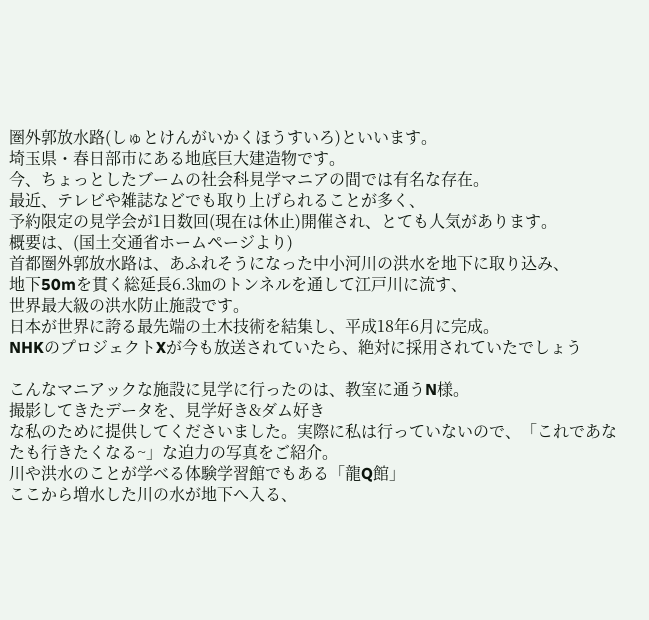圏外郭放水路(しゅとけんがいかくほうすいろ)といいます。
埼玉県・春日部市にある地底巨大建造物です。
今、ちょっとしたブームの社会科見学マニアの間では有名な存在。
最近、テレビや雑誌などでも取り上げられることが多く、
予約限定の見学会が1日数回(現在は休止)開催され、とても人気があります。
概要は、(国土交通省ホームページより)
首都圏外郭放水路は、あふれそうになった中小河川の洪水を地下に取り込み、
地下50mを貫く総延長6.3㎞のトンネルを通して江戸川に流す、
世界最大級の洪水防止施設です。
日本が世界に誇る最先端の土木技術を結集し、平成18年6月に完成。
NHKのプロジェクトXが今も放送されていたら、絶対に採用されていたでしょう

こんなマニアックな施設に見学に行ったのは、教室に通うN様。
撮影してきたデータを、見学好き&ダム好き
な私のために提供してくださいました。実際に私は行っていないので、「これであなたも行きたくなる~」な迫力の写真をご紹介。
川や洪水のことが学べる体験学習館でもある「龍Q館」
ここから増水した川の水が地下へ入る、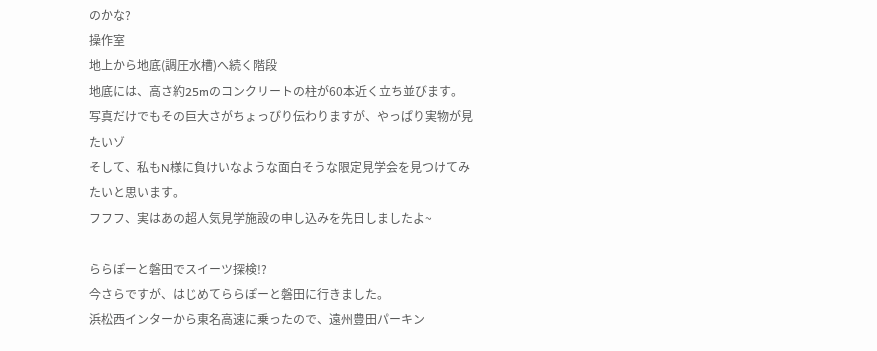のかな?
操作室
地上から地底(調圧水槽)へ続く階段
地底には、高さ約25mのコンクリートの柱が60本近く立ち並びます。
写真だけでもその巨大さがちょっぴり伝わりますが、やっぱり実物が見たいゾ
そして、私もN様に負けいなような面白そうな限定見学会を見つけてみたいと思います。
フフフ、実はあの超人気見学施設の申し込みを先日しましたよ~

ららぽーと磐田でスイーツ探検!?
今さらですが、はじめてららぽーと磐田に行きました。
浜松西インターから東名高速に乗ったので、遠州豊田パーキン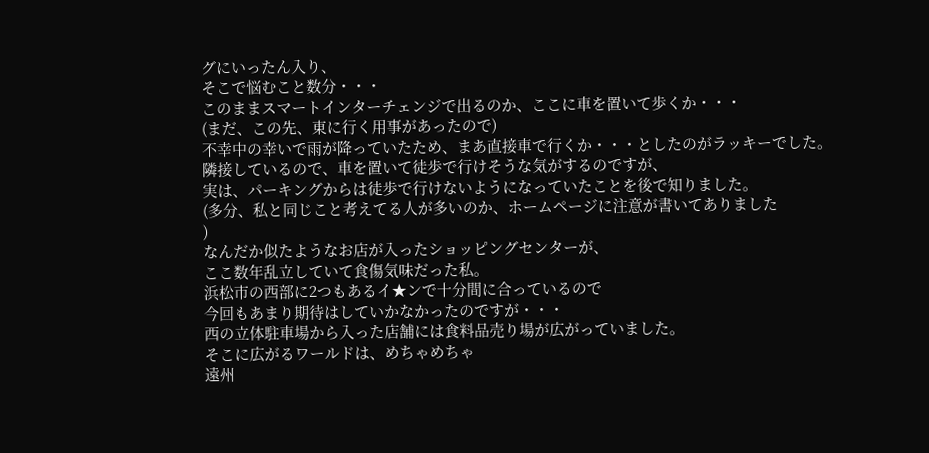グにいったん入り、
そこで悩むこと数分・・・
このままスマートインターチェンジで出るのか、ここに車を置いて歩くか・・・
(まだ、この先、東に行く用事があったので)
不幸中の幸いで雨が降っていたため、まあ直接車で行くか・・・としたのがラッキーでした。
隣接しているので、車を置いて徒歩で行けそうな気がするのですが、
実は、パーキングからは徒歩で行けないようになっていたことを後で知りました。
(多分、私と同じこと考えてる人が多いのか、ホームページに注意が書いてありました
)
なんだか似たようなお店が入ったショッピングセンターが、
ここ数年乱立していて食傷気味だった私。
浜松市の西部に2つもあるイ★ンで十分間に合っているので
今回もあまり期待はしていかなかったのですが・・・
西の立体駐車場から入った店舗には食料品売り場が広がっていました。
そこに広がるワールドは、めちゃめちゃ
遠州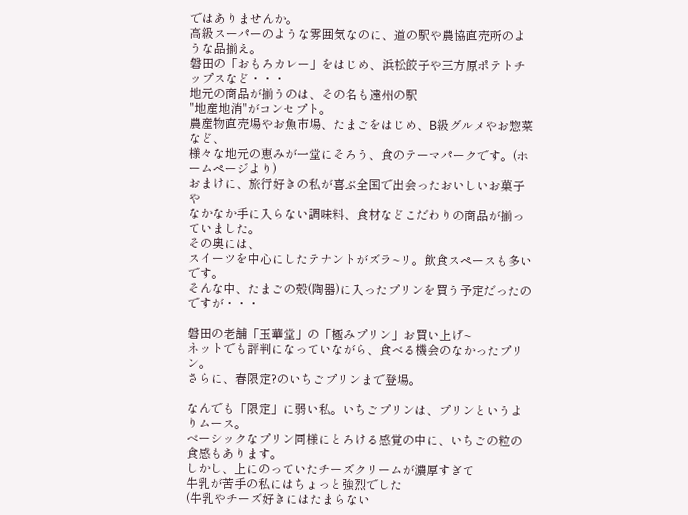ではありませんか。
高級スーパーのような雰囲気なのに、道の駅や農協直売所のような品揃え。
磐田の「おもろカレー」をはじめ、浜松餃子や三方原ポテトチップスなど・・・
地元の商品が揃うのは、その名も遠州の駅
"地産地消"がコンセプト。
農産物直売場やお魚市場、たまごをはじめ、B級グルメやお惣菜など、
様々な地元の恵みが一堂にそろう、食のテーマパークです。(ホームページより)
おまけに、旅行好きの私が喜ぶ全国で出会ったおいしいお菓子や
なかなか手に入らない調味料、食材などこだわりの商品が揃っていました。
その奥には、
スイーツを中心にしたテナントがズラ~リ。飲食スペースも多いです。
そんな中、たまごの殻(陶器)に入ったプリンを買う予定だったのですが・・・

磐田の老舗「玉華堂」の「極みプリン」お買い上げ~
ネットでも評判になっていながら、食べる機会のなかったプリン。
さらに、春限定?のいちごプリンまで登場。

なんでも「限定」に弱い私。いちごプリンは、プリンというよりムース。
ベーシックなプリン同様にとろける感覚の中に、いちごの粒の食感もあります。
しかし、上にのっていたチーズクリームが濃厚すぎて
牛乳が苦手の私にはちょっと強烈でした
(牛乳やチーズ好きにはたまらない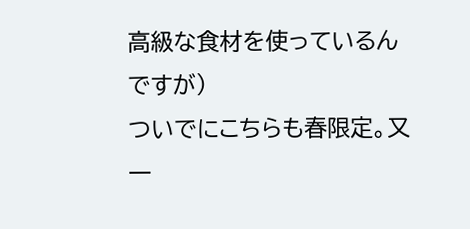高級な食材を使っているんですが)
ついでにこちらも春限定。又一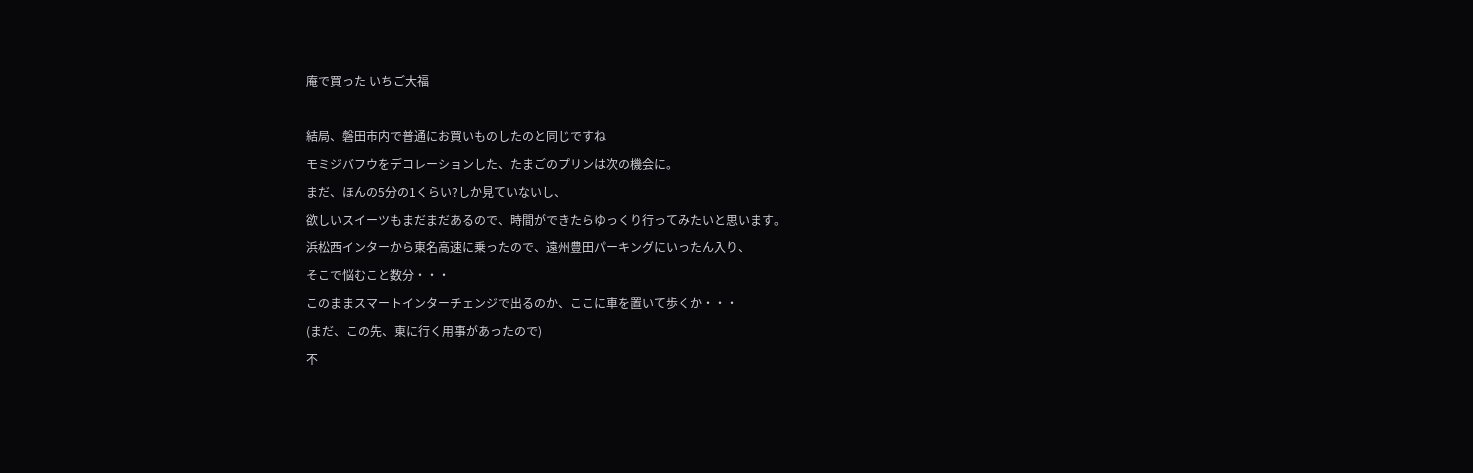庵で買った いちご大福

結局、磐田市内で普通にお買いものしたのと同じですね
モミジバフウをデコレーションした、たまごのプリンは次の機会に。
まだ、ほんの5分の1くらい?しか見ていないし、
欲しいスイーツもまだまだあるので、時間ができたらゆっくり行ってみたいと思います。
浜松西インターから東名高速に乗ったので、遠州豊田パーキングにいったん入り、
そこで悩むこと数分・・・
このままスマートインターチェンジで出るのか、ここに車を置いて歩くか・・・
(まだ、この先、東に行く用事があったので)
不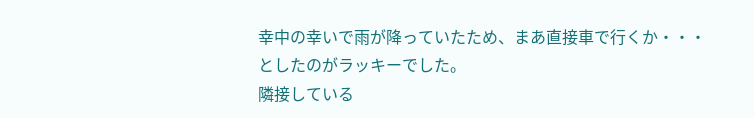幸中の幸いで雨が降っていたため、まあ直接車で行くか・・・としたのがラッキーでした。
隣接している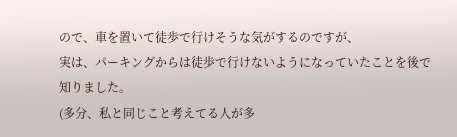ので、車を置いて徒歩で行けそうな気がするのですが、
実は、パーキングからは徒歩で行けないようになっていたことを後で知りました。
(多分、私と同じこと考えてる人が多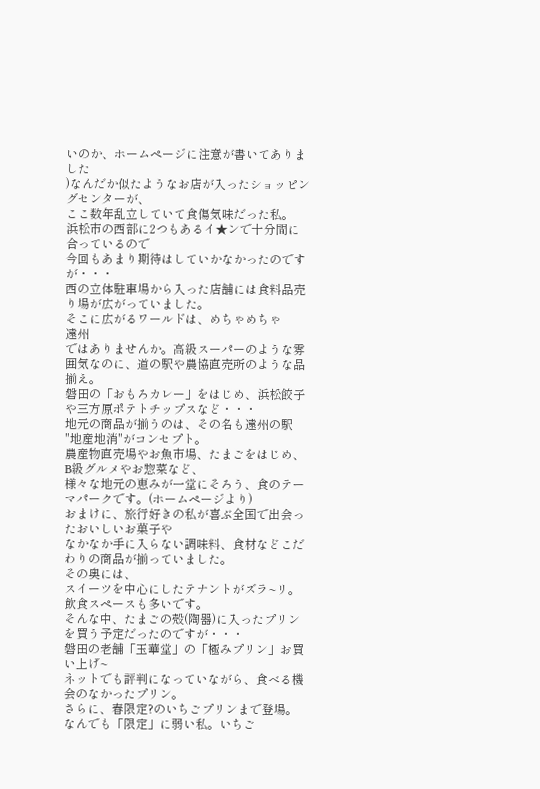いのか、ホームページに注意が書いてありました
)なんだか似たようなお店が入ったショッピングセンターが、
ここ数年乱立していて食傷気味だった私。
浜松市の西部に2つもあるイ★ンで十分間に合っているので
今回もあまり期待はしていかなかったのですが・・・
西の立体駐車場から入った店舗には食料品売り場が広がっていました。
そこに広がるワールドは、めちゃめちゃ
遠州
ではありませんか。高級スーパーのような雰囲気なのに、道の駅や農協直売所のような品揃え。
磐田の「おもろカレー」をはじめ、浜松餃子や三方原ポテトチップスなど・・・
地元の商品が揃うのは、その名も遠州の駅
"地産地消"がコンセプト。
農産物直売場やお魚市場、たまごをはじめ、B級グルメやお惣菜など、
様々な地元の恵みが一堂にそろう、食のテーマパークです。(ホームページより)
おまけに、旅行好きの私が喜ぶ全国で出会ったおいしいお菓子や
なかなか手に入らない調味料、食材などこだわりの商品が揃っていました。
その奥には、
スイーツを中心にしたテナントがズラ~リ。飲食スペースも多いです。
そんな中、たまごの殻(陶器)に入ったプリンを買う予定だったのですが・・・
磐田の老舗「玉華堂」の「極みプリン」お買い上げ~
ネットでも評判になっていながら、食べる機会のなかったプリン。
さらに、春限定?のいちごプリンまで登場。
なんでも「限定」に弱い私。いちご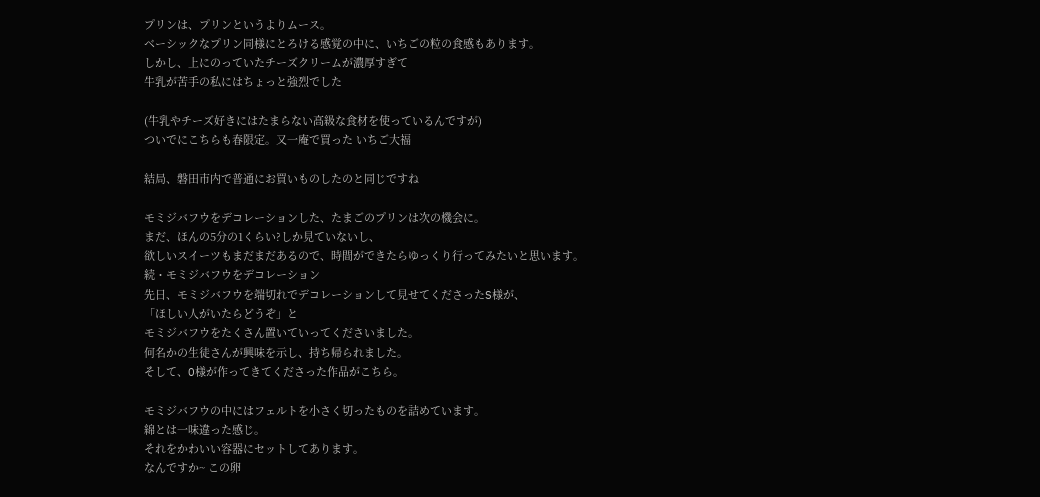プリンは、プリンというよりムース。
ベーシックなプリン同様にとろける感覚の中に、いちごの粒の食感もあります。
しかし、上にのっていたチーズクリームが濃厚すぎて
牛乳が苦手の私にはちょっと強烈でした

(牛乳やチーズ好きにはたまらない高級な食材を使っているんですが)
ついでにこちらも春限定。又一庵で買った いちご大福

結局、磐田市内で普通にお買いものしたのと同じですね

モミジバフウをデコレーションした、たまごのプリンは次の機会に。
まだ、ほんの5分の1くらい?しか見ていないし、
欲しいスイーツもまだまだあるので、時間ができたらゆっくり行ってみたいと思います。
続・モミジバフウをデコレーション
先日、モミジバフウを端切れでデコレーションして見せてくださったS様が、
「ほしい人がいたらどうぞ」と
モミジバフウをたくさん置いていってくださいました。
何名かの生徒さんが興味を示し、持ち帰られました。
そして、O様が作ってきてくださった作品がこちら。

モミジバフウの中にはフェルトを小さく切ったものを詰めています。
綿とは一味違った感じ。
それをかわいい容器にセットしてあります。
なんですか~ この卵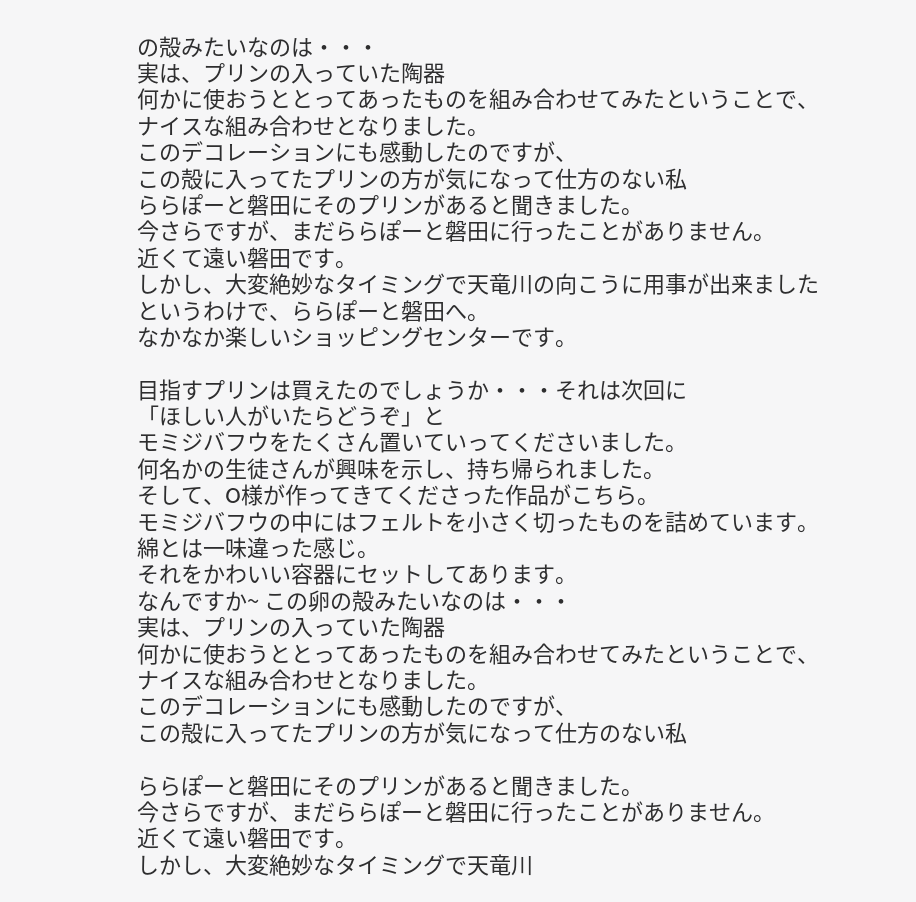の殻みたいなのは・・・
実は、プリンの入っていた陶器
何かに使おうととってあったものを組み合わせてみたということで、
ナイスな組み合わせとなりました。
このデコレーションにも感動したのですが、
この殻に入ってたプリンの方が気になって仕方のない私
ららぽーと磐田にそのプリンがあると聞きました。
今さらですが、まだららぽーと磐田に行ったことがありません。
近くて遠い磐田です。
しかし、大変絶妙なタイミングで天竜川の向こうに用事が出来ました
というわけで、ららぽーと磐田へ。
なかなか楽しいショッピングセンターです。

目指すプリンは買えたのでしょうか・・・それは次回に
「ほしい人がいたらどうぞ」と
モミジバフウをたくさん置いていってくださいました。
何名かの生徒さんが興味を示し、持ち帰られました。
そして、O様が作ってきてくださった作品がこちら。
モミジバフウの中にはフェルトを小さく切ったものを詰めています。
綿とは一味違った感じ。
それをかわいい容器にセットしてあります。
なんですか~ この卵の殻みたいなのは・・・
実は、プリンの入っていた陶器
何かに使おうととってあったものを組み合わせてみたということで、
ナイスな組み合わせとなりました。
このデコレーションにも感動したのですが、
この殻に入ってたプリンの方が気になって仕方のない私

ららぽーと磐田にそのプリンがあると聞きました。
今さらですが、まだららぽーと磐田に行ったことがありません。
近くて遠い磐田です。
しかし、大変絶妙なタイミングで天竜川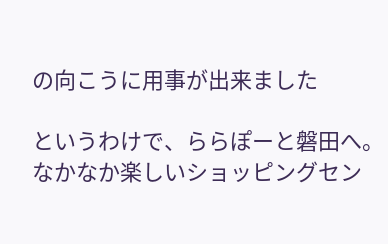の向こうに用事が出来ました

というわけで、ららぽーと磐田へ。
なかなか楽しいショッピングセン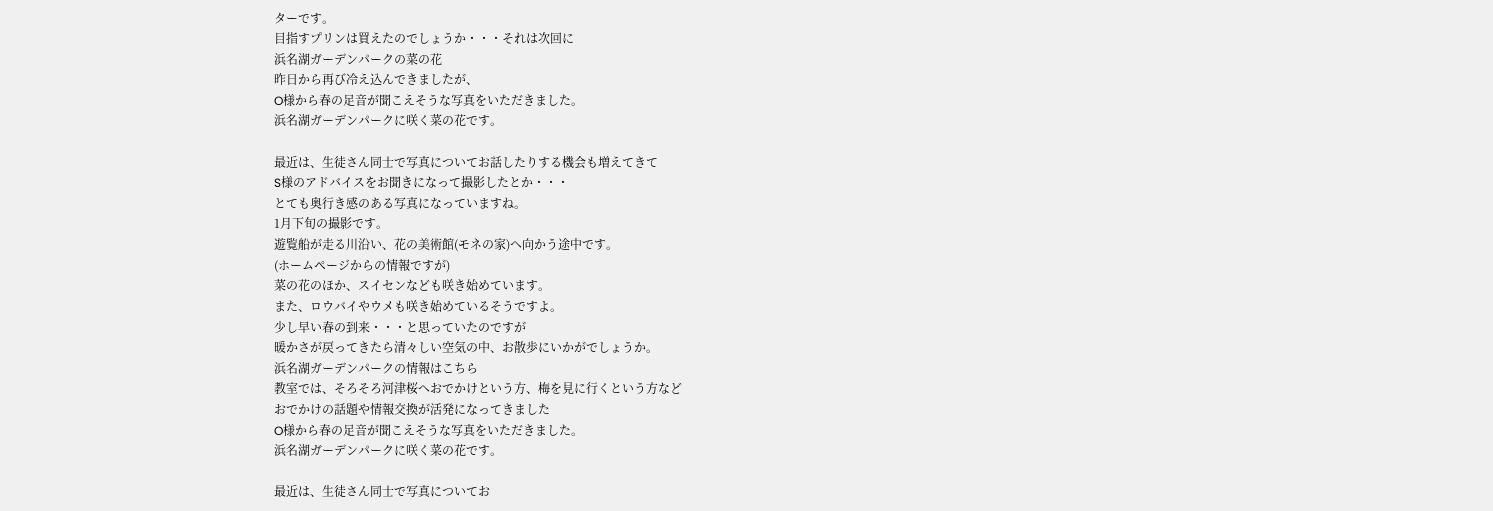ターです。
目指すプリンは買えたのでしょうか・・・それは次回に
浜名湖ガーデンパークの菜の花
昨日から再び冷え込んできましたが、
O様から春の足音が聞こえそうな写真をいただきました。
浜名湖ガーデンパークに咲く菜の花です。

最近は、生徒さん同士で写真についてお話したりする機会も増えてきて
S様のアドバイスをお聞きになって撮影したとか・・・
とても奥行き感のある写真になっていますね。
1月下旬の撮影です。
遊覧船が走る川沿い、花の美術館(モネの家)へ向かう途中です。
(ホームページからの情報ですが)
菜の花のほか、スイセンなども咲き始めています。
また、ロウバイやウメも咲き始めているそうですよ。
少し早い春の到来・・・と思っていたのですが
暖かさが戻ってきたら清々しい空気の中、お散歩にいかがでしょうか。
浜名湖ガーデンパークの情報はこちら
教室では、そろそろ河津桜へおでかけという方、梅を見に行くという方など
おでかけの話題や情報交換が活発になってきました
O様から春の足音が聞こえそうな写真をいただきました。
浜名湖ガーデンパークに咲く菜の花です。

最近は、生徒さん同士で写真についてお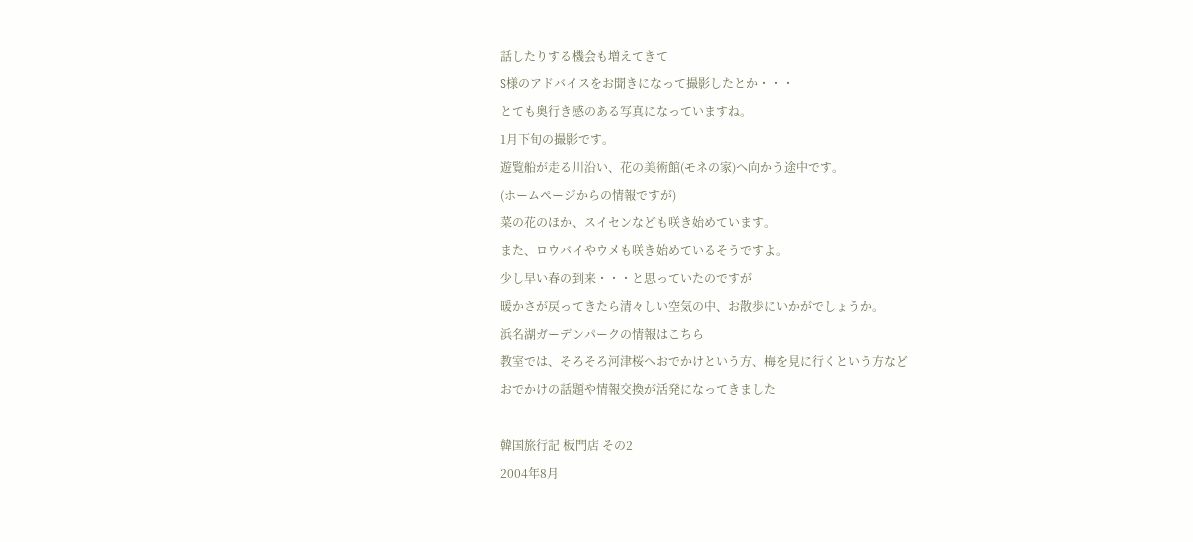話したりする機会も増えてきて
S様のアドバイスをお聞きになって撮影したとか・・・
とても奥行き感のある写真になっていますね。
1月下旬の撮影です。
遊覧船が走る川沿い、花の美術館(モネの家)へ向かう途中です。
(ホームページからの情報ですが)
菜の花のほか、スイセンなども咲き始めています。
また、ロウバイやウメも咲き始めているそうですよ。
少し早い春の到来・・・と思っていたのですが
暖かさが戻ってきたら清々しい空気の中、お散歩にいかがでしょうか。
浜名湖ガーデンパークの情報はこちら
教室では、そろそろ河津桜へおでかけという方、梅を見に行くという方など
おでかけの話題や情報交換が活発になってきました

韓国旅行記 板門店 その2
2004年8月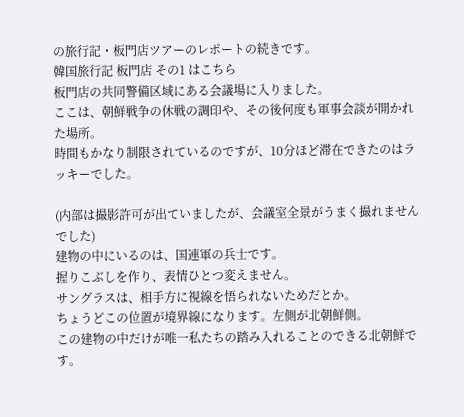の旅行記・板門店ツアーのレポートの続きです。
韓国旅行記 板門店 その1 はこちら
板門店の共同警備区域にある会議場に入りました。
ここは、朝鮮戦争の休戦の調印や、その後何度も軍事会談が開かれた場所。
時間もかなり制限されているのですが、10分ほど滞在できたのはラッキーでした。

(内部は撮影許可が出ていましたが、会議室全景がうまく撮れませんでした)
建物の中にいるのは、国連軍の兵士です。
握りこぶしを作り、表情ひとつ変えません。
サングラスは、相手方に視線を悟られないためだとか。
ちょうどこの位置が境界線になります。左側が北朝鮮側。
この建物の中だけが唯一私たちの踏み入れることのできる北朝鮮です。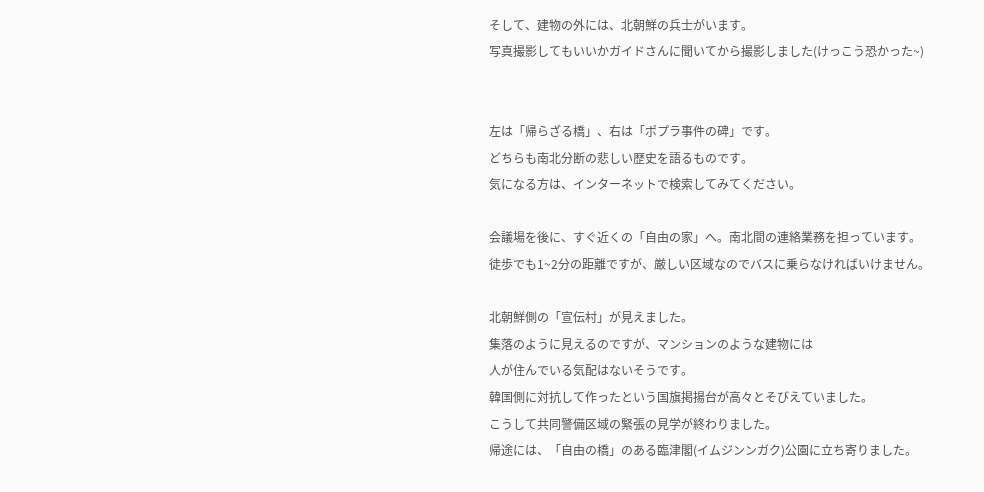そして、建物の外には、北朝鮮の兵士がいます。
写真撮影してもいいかガイドさんに聞いてから撮影しました(けっこう恐かった~)


左は「帰らざる橋」、右は「ポプラ事件の碑」です。
どちらも南北分断の悲しい歴史を語るものです。
気になる方は、インターネットで検索してみてください。

会議場を後に、すぐ近くの「自由の家」へ。南北間の連絡業務を担っています。
徒歩でも1~2分の距離ですが、厳しい区域なのでバスに乗らなければいけません。

北朝鮮側の「宣伝村」が見えました。
集落のように見えるのですが、マンションのような建物には
人が住んでいる気配はないそうです。
韓国側に対抗して作ったという国旗掲揚台が高々とそびえていました。
こうして共同警備区域の緊張の見学が終わりました。
帰途には、「自由の橋」のある臨津閣(イムジンンガク)公園に立ち寄りました。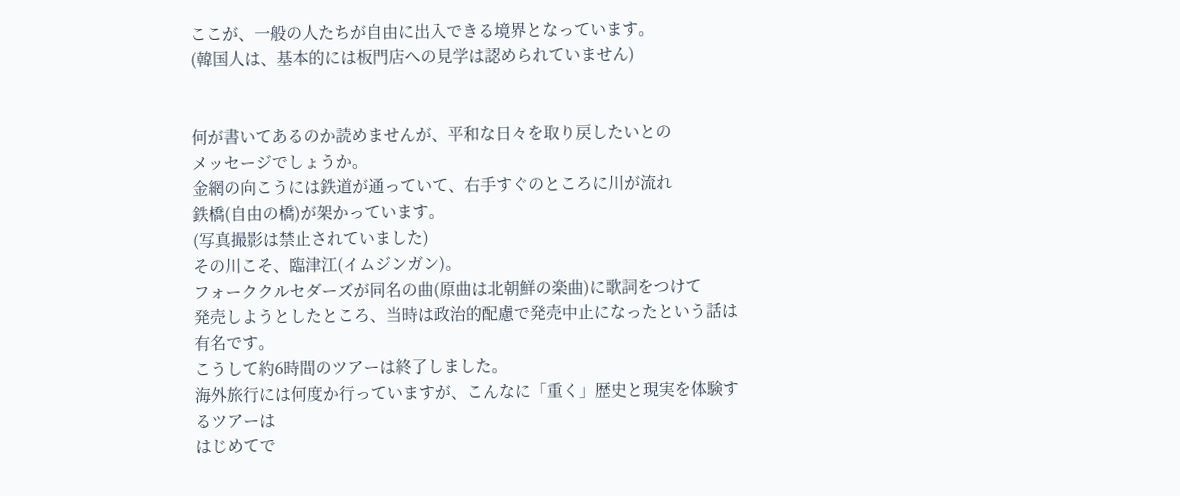ここが、一般の人たちが自由に出入できる境界となっています。
(韓国人は、基本的には板門店への見学は認められていません)


何が書いてあるのか読めませんが、平和な日々を取り戻したいとの
メッセージでしょうか。
金網の向こうには鉄道が通っていて、右手すぐのところに川が流れ
鉄橋(自由の橋)が架かっています。
(写真撮影は禁止されていました)
その川こそ、臨津江(イムジンガン)。
フォーククルセダーズが同名の曲(原曲は北朝鮮の楽曲)に歌詞をつけて
発売しようとしたところ、当時は政治的配慮で発売中止になったという話は有名です。
こうして約6時間のツアーは終了しました。
海外旅行には何度か行っていますが、こんなに「重く」歴史と現実を体験するツアーは
はじめてで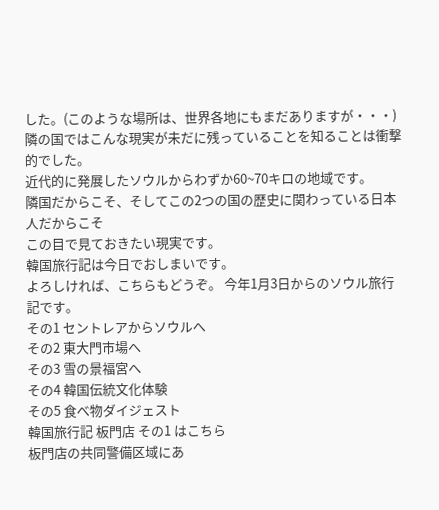した。(このような場所は、世界各地にもまだありますが・・・)
隣の国ではこんな現実が未だに残っていることを知ることは衝撃的でした。
近代的に発展したソウルからわずか60~70キロの地域です。
隣国だからこそ、そしてこの2つの国の歴史に関わっている日本人だからこそ
この目で見ておきたい現実です。
韓国旅行記は今日でおしまいです。
よろしければ、こちらもどうぞ。 今年1月3日からのソウル旅行記です。
その1 セントレアからソウルへ
その2 東大門市場へ
その3 雪の景福宮へ
その4 韓国伝統文化体験
その5 食べ物ダイジェスト
韓国旅行記 板門店 その1 はこちら
板門店の共同警備区域にあ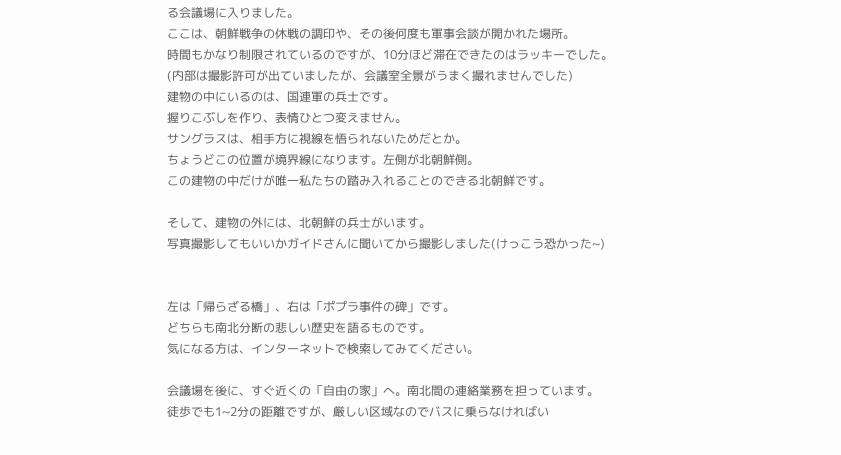る会議場に入りました。
ここは、朝鮮戦争の休戦の調印や、その後何度も軍事会談が開かれた場所。
時間もかなり制限されているのですが、10分ほど滞在できたのはラッキーでした。
(内部は撮影許可が出ていましたが、会議室全景がうまく撮れませんでした)
建物の中にいるのは、国連軍の兵士です。
握りこぶしを作り、表情ひとつ変えません。
サングラスは、相手方に視線を悟られないためだとか。
ちょうどこの位置が境界線になります。左側が北朝鮮側。
この建物の中だけが唯一私たちの踏み入れることのできる北朝鮮です。

そして、建物の外には、北朝鮮の兵士がいます。
写真撮影してもいいかガイドさんに聞いてから撮影しました(けっこう恐かった~)


左は「帰らざる橋」、右は「ポプラ事件の碑」です。
どちらも南北分断の悲しい歴史を語るものです。
気になる方は、インターネットで検索してみてください。

会議場を後に、すぐ近くの「自由の家」へ。南北間の連絡業務を担っています。
徒歩でも1~2分の距離ですが、厳しい区域なのでバスに乗らなければい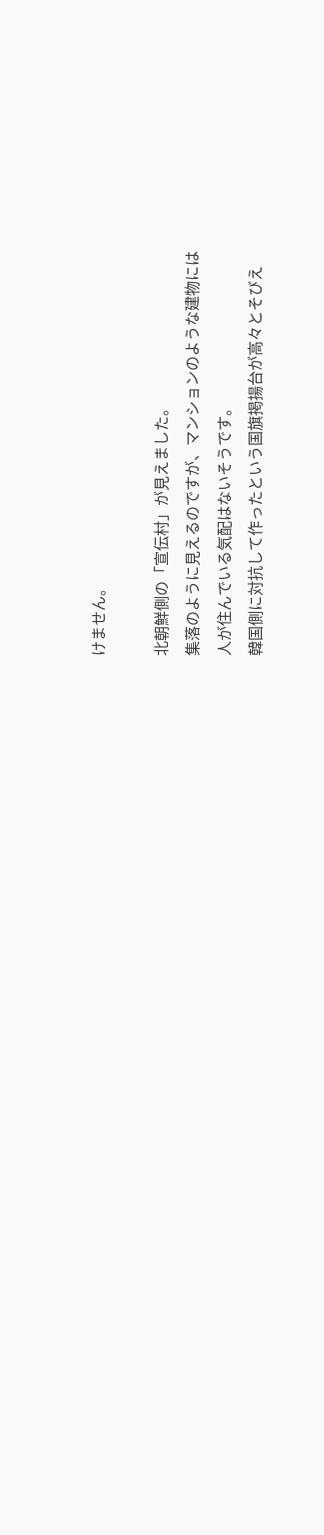けません。

北朝鮮側の「宣伝村」が見えました。
集落のように見えるのですが、マンションのような建物には
人が住んでいる気配はないそうです。
韓国側に対抗して作ったという国旗掲揚台が高々とそびえ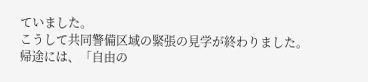ていました。
こうして共同警備区域の緊張の見学が終わりました。
帰途には、「自由の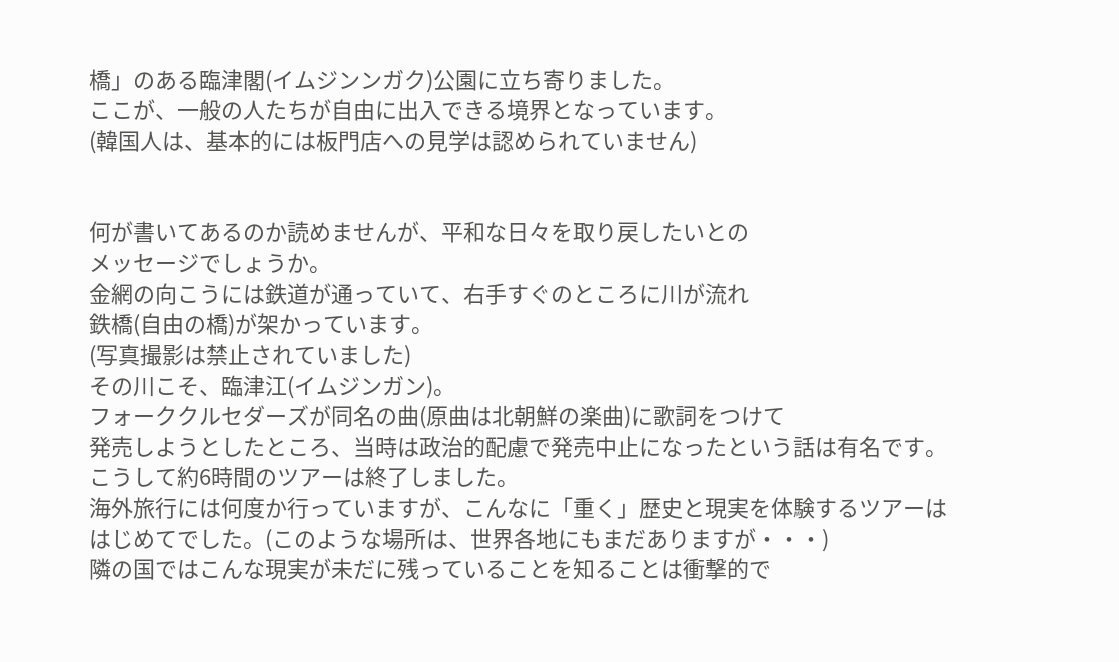橋」のある臨津閣(イムジンンガク)公園に立ち寄りました。
ここが、一般の人たちが自由に出入できる境界となっています。
(韓国人は、基本的には板門店への見学は認められていません)


何が書いてあるのか読めませんが、平和な日々を取り戻したいとの
メッセージでしょうか。
金網の向こうには鉄道が通っていて、右手すぐのところに川が流れ
鉄橋(自由の橋)が架かっています。
(写真撮影は禁止されていました)
その川こそ、臨津江(イムジンガン)。
フォーククルセダーズが同名の曲(原曲は北朝鮮の楽曲)に歌詞をつけて
発売しようとしたところ、当時は政治的配慮で発売中止になったという話は有名です。
こうして約6時間のツアーは終了しました。
海外旅行には何度か行っていますが、こんなに「重く」歴史と現実を体験するツアーは
はじめてでした。(このような場所は、世界各地にもまだありますが・・・)
隣の国ではこんな現実が未だに残っていることを知ることは衝撃的で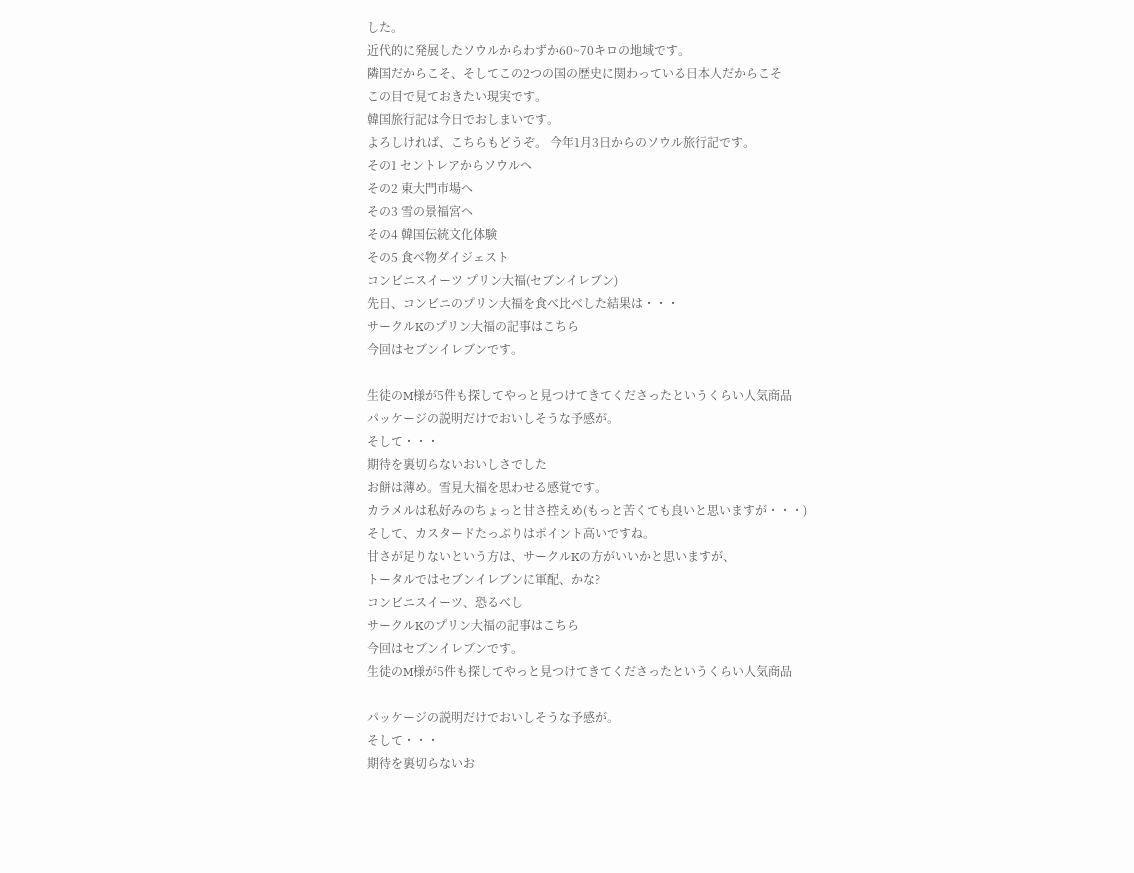した。
近代的に発展したソウルからわずか60~70キロの地域です。
隣国だからこそ、そしてこの2つの国の歴史に関わっている日本人だからこそ
この目で見ておきたい現実です。
韓国旅行記は今日でおしまいです。
よろしければ、こちらもどうぞ。 今年1月3日からのソウル旅行記です。
その1 セントレアからソウルへ
その2 東大門市場へ
その3 雪の景福宮へ
その4 韓国伝統文化体験
その5 食べ物ダイジェスト
コンビニスイーツ プリン大福(セブンイレブン)
先日、コンビニのプリン大福を食べ比べした結果は・・・
サークルKのプリン大福の記事はこちら
今回はセブンイレブンです。

生徒のM様が5件も探してやっと見つけてきてくださったというくらい人気商品
パッケージの説明だけでおいしそうな予感が。
そして・・・
期待を裏切らないおいしさでした
お餅は薄め。雪見大福を思わせる感覚です。
カラメルは私好みのちょっと甘さ控えめ(もっと苦くても良いと思いますが・・・)
そして、カスタードたっぷりはポイント高いですね。
甘さが足りないという方は、サークルKの方がいいかと思いますが、
トータルではセブンイレブンに軍配、かな?
コンビニスイーツ、恐るべし
サークルKのプリン大福の記事はこちら
今回はセブンイレブンです。
生徒のM様が5件も探してやっと見つけてきてくださったというくらい人気商品

パッケージの説明だけでおいしそうな予感が。
そして・・・
期待を裏切らないお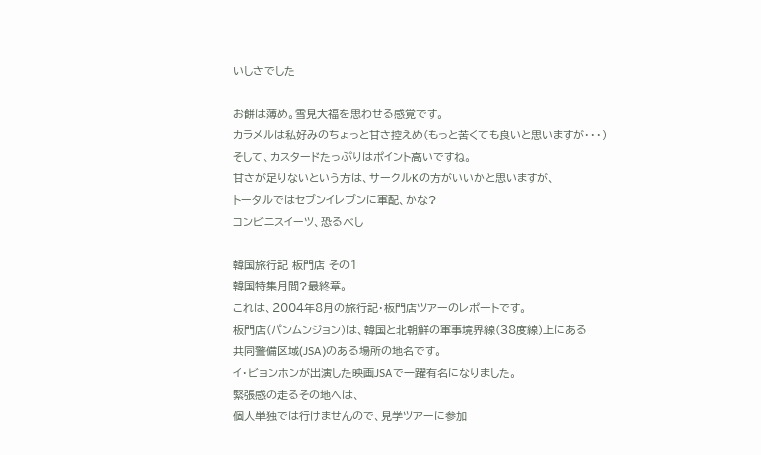いしさでした

お餅は薄め。雪見大福を思わせる感覚です。
カラメルは私好みのちょっと甘さ控えめ(もっと苦くても良いと思いますが・・・)
そして、カスタードたっぷりはポイント高いですね。
甘さが足りないという方は、サークルKの方がいいかと思いますが、
トータルではセブンイレブンに軍配、かな?
コンビニスイーツ、恐るべし

韓国旅行記 板門店 その1
韓国特集月間?最終章。
これは、2004年8月の旅行記・板門店ツアーのレポートです。
板門店(パンムンジョン)は、韓国と北朝鮮の軍事境界線(38度線)上にある
共同警備区域(JSA)のある場所の地名です。
イ・ビョンホンが出演した映画JSAで一躍有名になりました。
緊張感の走るその地へは、
個人単独では行けませんので、見学ツアーに参加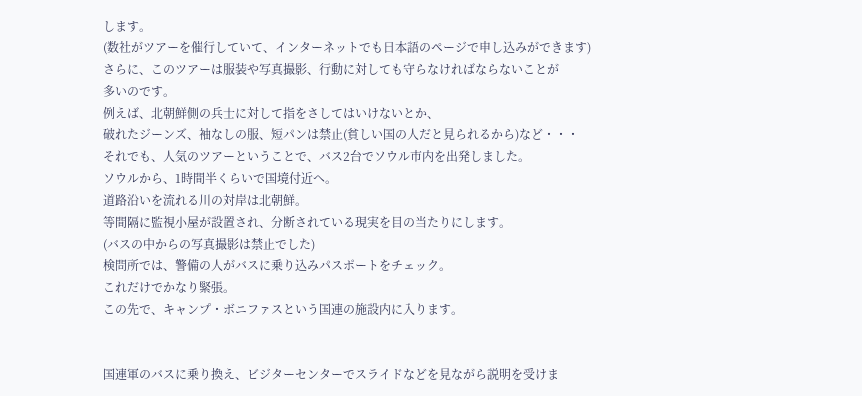します。
(数社がツアーを催行していて、インターネットでも日本語のページで申し込みができます)
さらに、このツアーは服装や写真撮影、行動に対しても守らなければならないことが
多いのです。
例えば、北朝鮮側の兵士に対して指をさしてはいけないとか、
破れたジーンズ、袖なしの服、短パンは禁止(貧しい国の人だと見られるから)など・・・
それでも、人気のツアーということで、バス2台でソウル市内を出発しました。
ソウルから、1時間半くらいで国境付近へ。
道路沿いを流れる川の対岸は北朝鮮。
等間隔に監視小屋が設置され、分断されている現実を目の当たりにします。
(バスの中からの写真撮影は禁止でした)
検問所では、警備の人がバスに乗り込みパスポートをチェック。
これだけでかなり緊張。
この先で、キャンプ・ボニファスという国連の施設内に入ります。


国連軍のバスに乗り換え、ビジターセンターでスライドなどを見ながら説明を受けま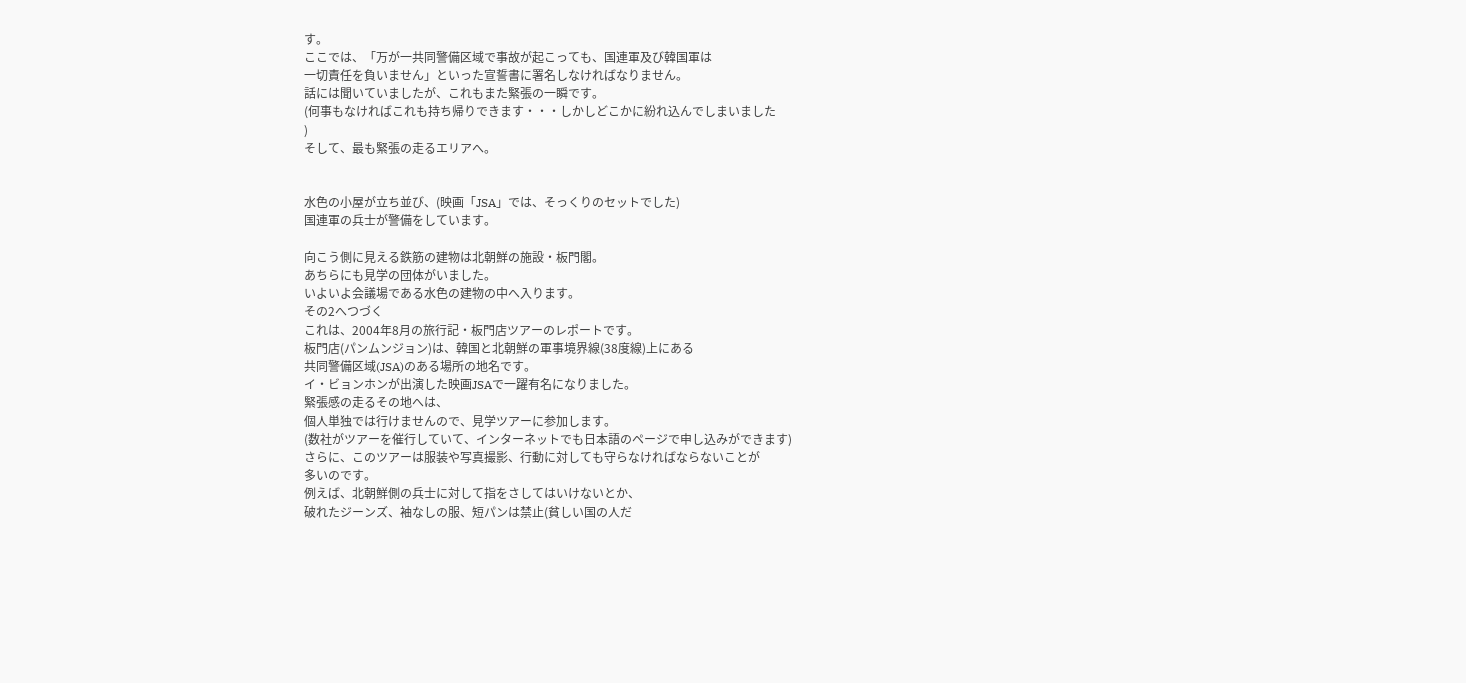す。
ここでは、「万が一共同警備区域で事故が起こっても、国連軍及び韓国軍は
一切責任を負いません」といった宣誓書に署名しなければなりません。
話には聞いていましたが、これもまた緊張の一瞬です。
(何事もなければこれも持ち帰りできます・・・しかしどこかに紛れ込んでしまいました
)
そして、最も緊張の走るエリアへ。


水色の小屋が立ち並び、(映画「JSA」では、そっくりのセットでした)
国連軍の兵士が警備をしています。

向こう側に見える鉄筋の建物は北朝鮮の施設・板門閣。
あちらにも見学の団体がいました。
いよいよ会議場である水色の建物の中へ入ります。
その2へつづく
これは、2004年8月の旅行記・板門店ツアーのレポートです。
板門店(パンムンジョン)は、韓国と北朝鮮の軍事境界線(38度線)上にある
共同警備区域(JSA)のある場所の地名です。
イ・ビョンホンが出演した映画JSAで一躍有名になりました。
緊張感の走るその地へは、
個人単独では行けませんので、見学ツアーに参加します。
(数社がツアーを催行していて、インターネットでも日本語のページで申し込みができます)
さらに、このツアーは服装や写真撮影、行動に対しても守らなければならないことが
多いのです。
例えば、北朝鮮側の兵士に対して指をさしてはいけないとか、
破れたジーンズ、袖なしの服、短パンは禁止(貧しい国の人だ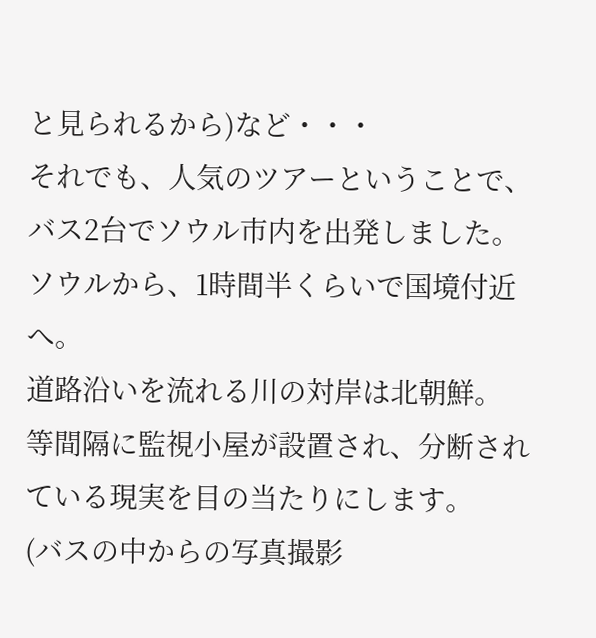と見られるから)など・・・
それでも、人気のツアーということで、バス2台でソウル市内を出発しました。
ソウルから、1時間半くらいで国境付近へ。
道路沿いを流れる川の対岸は北朝鮮。
等間隔に監視小屋が設置され、分断されている現実を目の当たりにします。
(バスの中からの写真撮影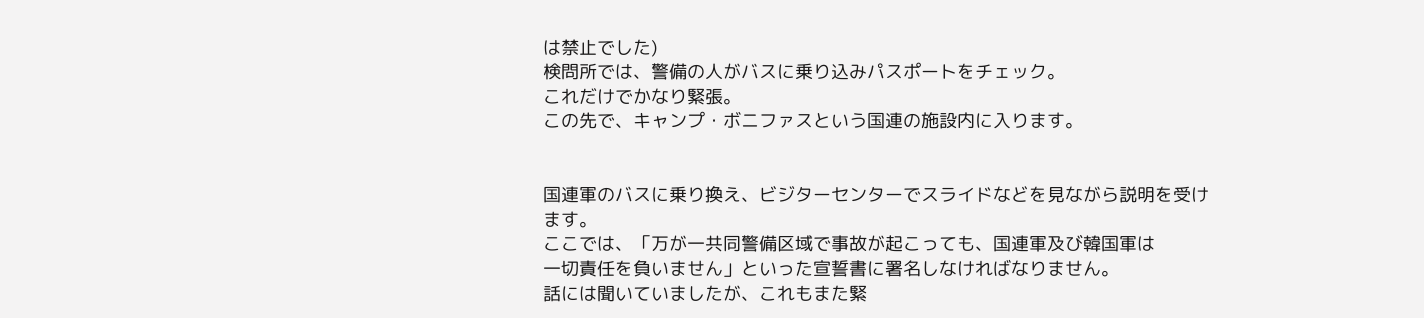は禁止でした)
検問所では、警備の人がバスに乗り込みパスポートをチェック。
これだけでかなり緊張。
この先で、キャンプ・ボニファスという国連の施設内に入ります。


国連軍のバスに乗り換え、ビジターセンターでスライドなどを見ながら説明を受けます。
ここでは、「万が一共同警備区域で事故が起こっても、国連軍及び韓国軍は
一切責任を負いません」といった宣誓書に署名しなければなりません。
話には聞いていましたが、これもまた緊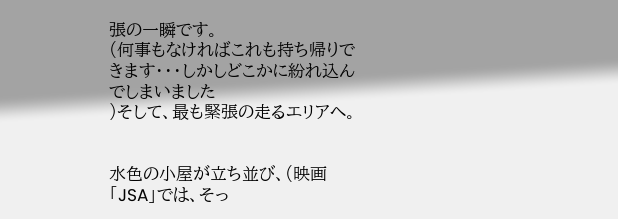張の一瞬です。
(何事もなければこれも持ち帰りできます・・・しかしどこかに紛れ込んでしまいました
)そして、最も緊張の走るエリアへ。


水色の小屋が立ち並び、(映画「JSA」では、そっ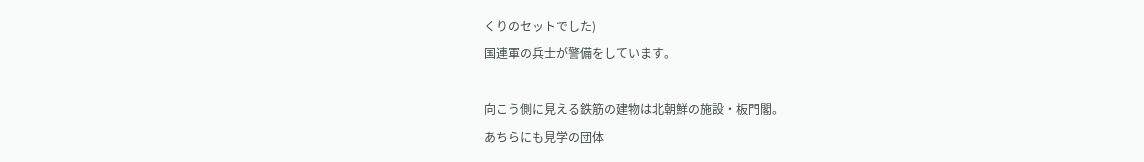くりのセットでした)
国連軍の兵士が警備をしています。

向こう側に見える鉄筋の建物は北朝鮮の施設・板門閣。
あちらにも見学の団体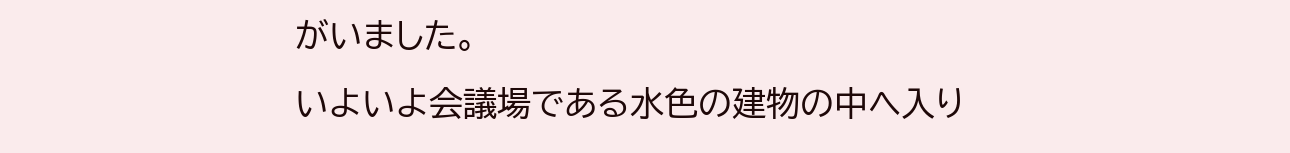がいました。
いよいよ会議場である水色の建物の中へ入り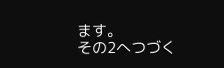ます。
その2へつづく